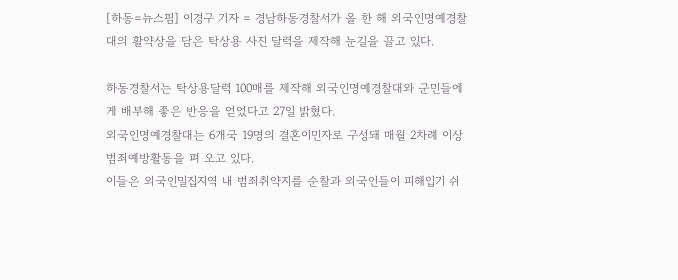[하동=뉴스핌] 이경구 기자 = 경남하동경찰서가 올 한 해 외국인명예경찰대의 활약상을 담은 탁상용 사진 달력을 제작해 눈길을 끌고 있다.

하동경찰서는 탁상용달력 100매를 제작해 외국인명예경찰대와 군민들에게 배부해 좋은 반응을 얻었다고 27일 밝혔다.
외국인명예경찰대는 6개국 19명의 결혼이민자로 구성돼 매월 2차례 이상 범죄예방활동을 펴 오고 있다.
이들은 외국인밀집지역 내 범죄취약지를 순찰과 외국인들이 피해입기 쉬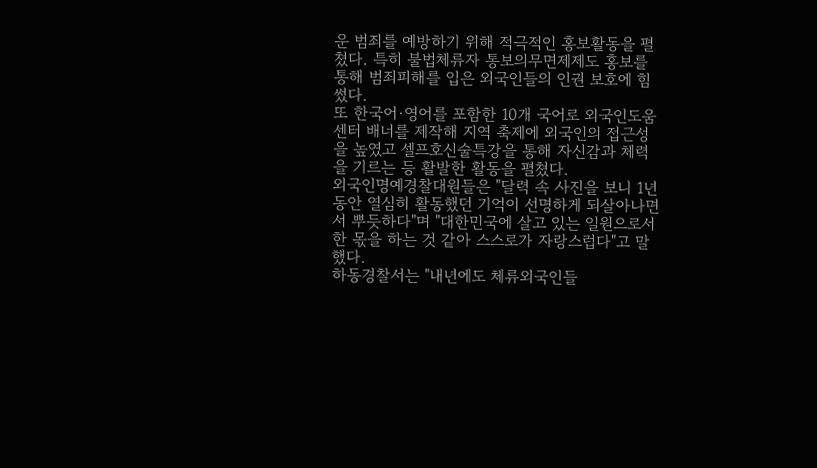운 범죄를 예방하기 위해 적극적인 홍보활동을 펼쳤다. 특히 불법체류자 통보의무면제제도 홍보를 통해 범죄피해를 입은 외국인들의 인권 보호에 힘썼다.
또 한국어·영어를 포함한 10개 국어로 외국인도움센터 배너를 제작해 지역 축제에 외국인의 접근성을 높였고 셀프호신술특강을 통해 자신감과 체력을 기르는 등 활발한 활동을 펼쳤다.
외국인명예경찰대원들은 "달력 속 사진을 보니 1년 동안 열심히 활동했던 기억이 선명하게 되살아나면서 뿌듯하다"며 "대한민국에 살고 있는 일원으로서 한 몫을 하는 것 같아 스스로가 자랑스럽다"고 말했다.
하동경찰서는 "내년에도 체류외국인들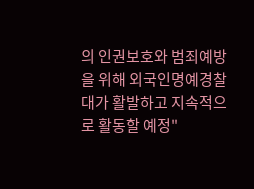의 인권보호와 범죄예방을 위해 외국인명예경찰대가 활발하고 지속적으로 활동할 예정"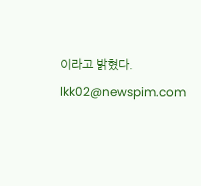이라고 밝혔다.
lkk02@newspim.com